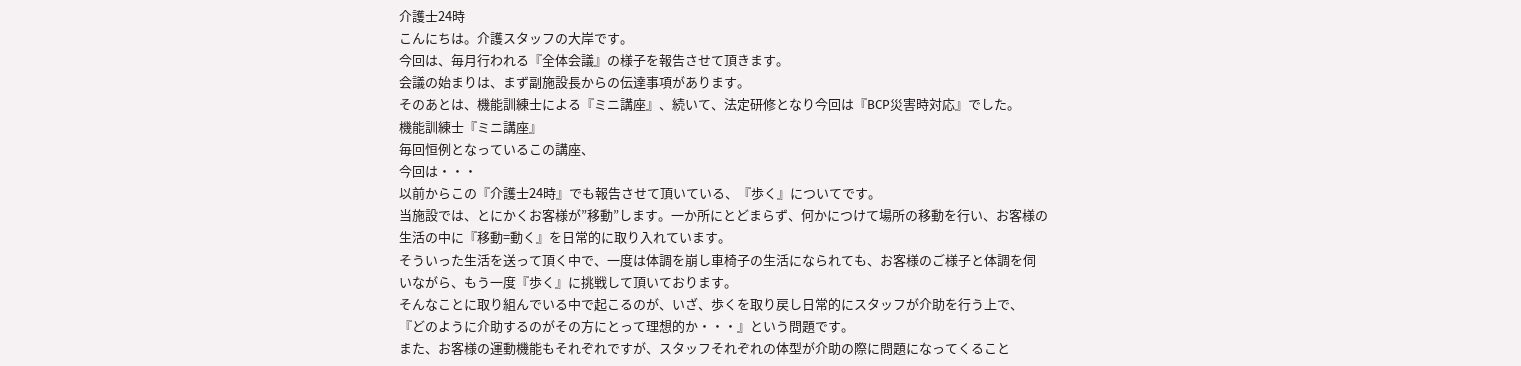介護士24時
こんにちは。介護スタッフの大岸です。
今回は、毎月行われる『全体会議』の様子を報告させて頂きます。
会議の始まりは、まず副施設長からの伝達事項があります。
そのあとは、機能訓練士による『ミニ講座』、続いて、法定研修となり今回は『BCP災害時対応』でした。
機能訓練士『ミニ講座』
毎回恒例となっているこの講座、
今回は・・・
以前からこの『介護士24時』でも報告させて頂いている、『歩く』についてです。
当施設では、とにかくお客様が”移動”します。一か所にとどまらず、何かにつけて場所の移動を行い、お客様の生活の中に『移動=動く』を日常的に取り入れています。
そういった生活を送って頂く中で、一度は体調を崩し車椅子の生活になられても、お客様のご様子と体調を伺いながら、もう一度『歩く』に挑戦して頂いております。
そんなことに取り組んでいる中で起こるのが、いざ、歩くを取り戻し日常的にスタッフが介助を行う上で、『どのように介助するのがその方にとって理想的か・・・』という問題です。
また、お客様の運動機能もそれぞれですが、スタッフそれぞれの体型が介助の際に問題になってくること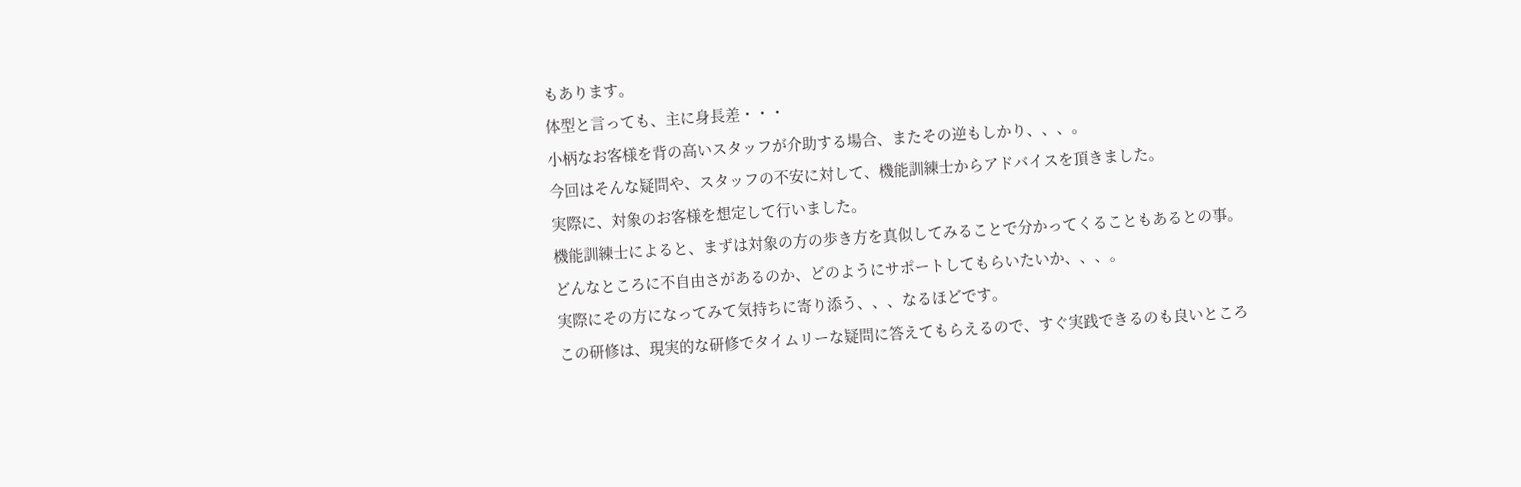もあります。
体型と言っても、主に身長差・・・
小柄なお客様を背の高いスタッフが介助する場合、またその逆もしかり、、、。
今回はそんな疑問や、スタッフの不安に対して、機能訓練士からアドバイスを頂きました。
実際に、対象のお客様を想定して行いました。
機能訓練士によると、まずは対象の方の歩き方を真似してみることで分かってくることもあるとの事。
どんなところに不自由さがあるのか、どのようにサポートしてもらいたいか、、、。
実際にその方になってみて気持ちに寄り添う、、、なるほどです。
この研修は、現実的な研修でタイムリーな疑問に答えてもらえるので、すぐ実践できるのも良いところ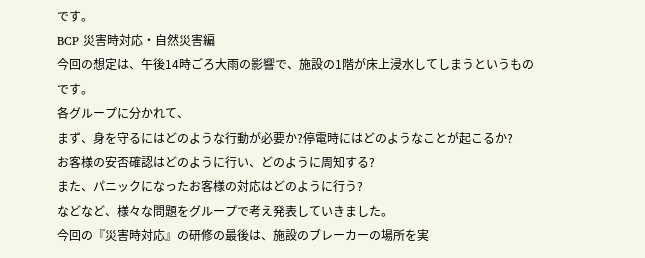です。
BCP 災害時対応・自然災害編
今回の想定は、午後14時ごろ大雨の影響で、施設の1階が床上浸水してしまうというものです。
各グループに分かれて、
まず、身を守るにはどのような行動が必要か?停電時にはどのようなことが起こるか?
お客様の安否確認はどのように行い、どのように周知する?
また、パニックになったお客様の対応はどのように行う?
などなど、様々な問題をグループで考え発表していきました。
今回の『災害時対応』の研修の最後は、施設のブレーカーの場所を実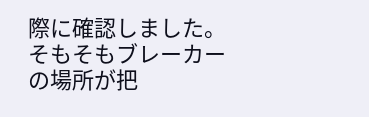際に確認しました。
そもそもブレーカーの場所が把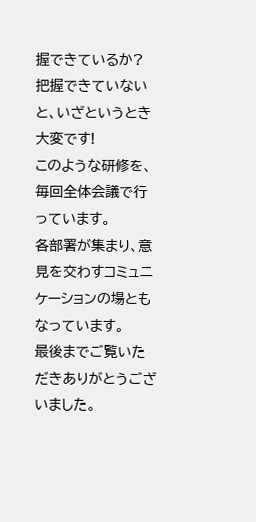握できているか?
把握できていないと、いざというとき大変です!
このような研修を、毎回全体会議で行っています。
各部署が集まり、意見を交わすコミュニケーションの場ともなっています。
最後までご覧いただきありがとうございました。